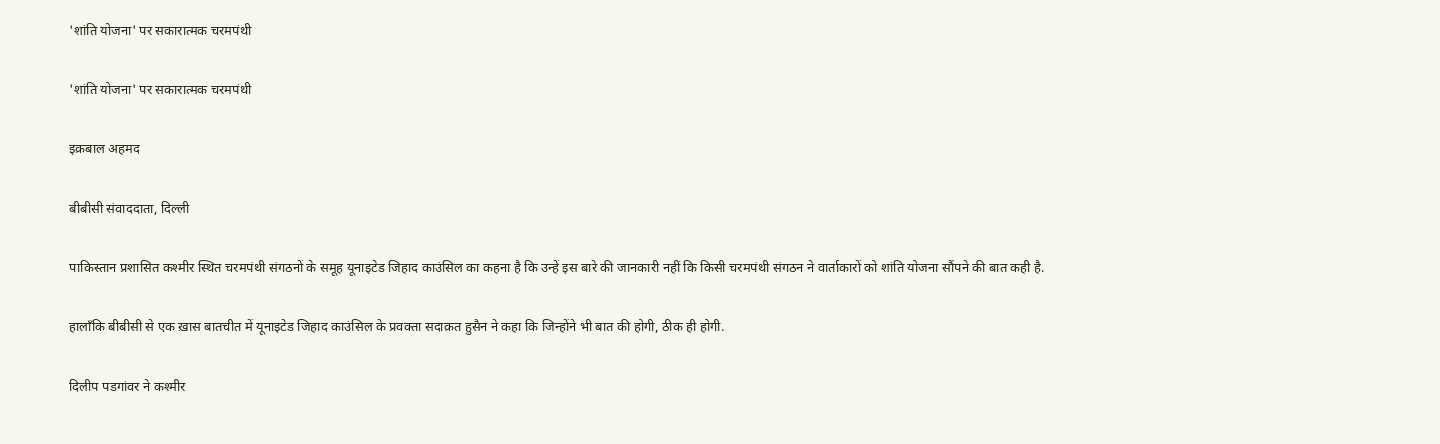'शांति योजना' पर सकारात्मक चरमपंथी

'शांति योजना' पर सकारात्मक चरमपंथी

इक़बाल अहमद

बीबीसी संवाददाता, दिल्ली

पाकिस्तान प्रशासित कश्मीर स्थित चरमपंथी संगठनों के समूह यूनाइटेड जिहाद काउंसिल का कहना है कि उन्हें इस बारे की जानकारी नहीं कि किसी चरमपंथी संगठन ने वार्ताकारों को शांति योजना सौंपने की बात कही है.

हालाँकि बीबीसी से एक ख़ास बातचीत में यूनाइटेड जिहाद काउंसिल के प्रवक्ता सदाक़त हुसैन ने कहा कि जिन्होंने भी बात की होगी, ठीक ही होगी.

दिलीप पडगांवर ने कश्मीर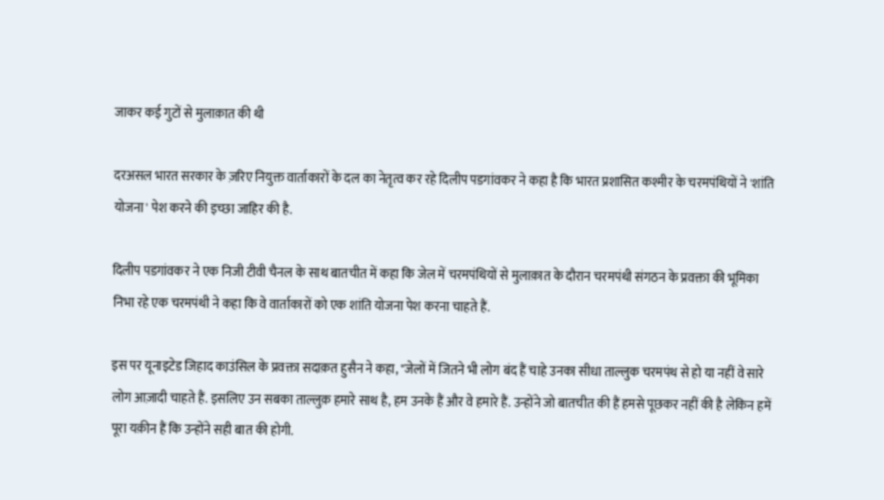जाकर कई गुटों से मुलाक़ात की थी

दरअसल भारत सरकार के ज़रिए नियुक्त वार्ताकारों के दल का नेतृत्व कर रहे दिलीप पडगांवकर ने कहा है कि भारत प्रशासित कश्मीर के चरमपंथियों ने 'शांति योजना' पेश करने की इच्छा जाहिर की है.

दिलीप पडगांवकर ने एक निजी टीवी चैनल के साथ बातचीत में कहा कि जेल में चरमपंथियों से मुलाक़ात के दौरान चरमपंथी संगठन के प्रवक्ता की भूमिका निभा रहे एक चरमपंथी ने कहा कि वे वार्ताकारों को एक शांति योजना पेश करना चाहते हैं.

इस पर यूनाइटेड जिहाद काउंसिल के प्रवक्ता सदाक़त हुसैन ने कहा, "जेलों में जितने भी लोग बंद हैं चाहे उनका सीधा ताल्लुक चरमपंथ से हो या नहीं वे सारे लोग आज़ादी चाहते हैं. इसलिए उन सबका ताल्लुक़ हमारे साथ है, हम उनके हैं और वे हमारे हैं. उन्होंने जो बातचीत की हैं हमसे पूछकर नहीं की है लेकिन हमें पूरा यक़ीन हैं कि उन्होंने सही बात की होगी.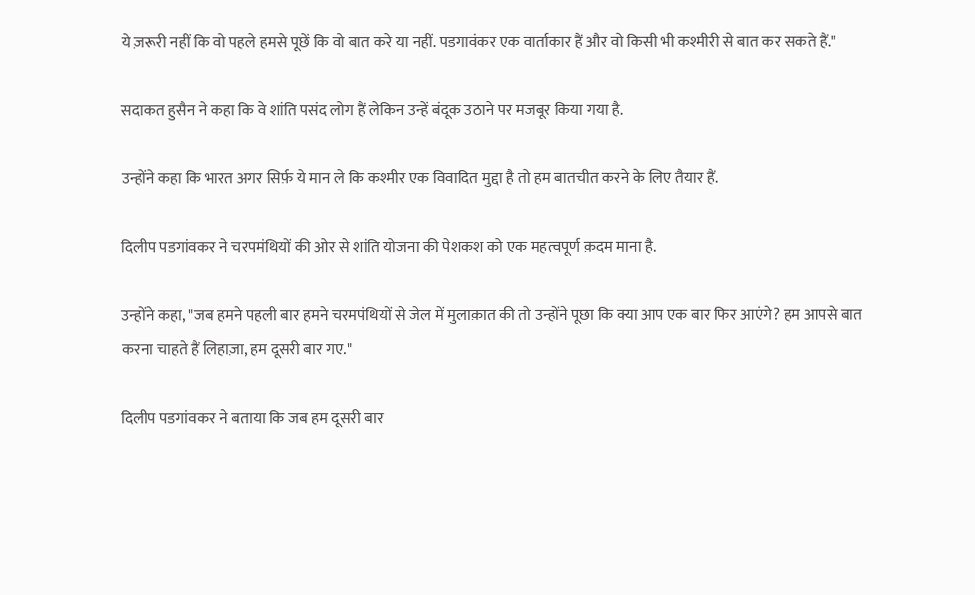ये ज़रूरी नहीं कि वो पहले हमसे पूछें कि वो बात करे या नहीं. पडगावंकर एक वार्ताकार हैं और वो किसी भी कश्मीरी से बात कर सकते हैं."

सदाकत हुसैन ने कहा कि वे शांति पसंद लोग हैं लेकिन उन्हें बंदूक उठाने पर मजबूर किया गया है.

उन्होंने कहा कि भारत अगर सिर्फ़ ये मान ले कि कश्मीर एक विवादित मुद्दा है तो हम बातचीत करने के लिए तैयार हैं.

दिलीप पडगांवकर ने चरपमंथियों की ओर से शांति योजना की पेशकश को एक महत्वपूर्ण क़दम माना है.

उन्होंने कहा, "जब हमने पहली बार हमने चरमपंथियों से जेल में मुलाक़ात की तो उन्होंने पूछा कि क्या आप एक बार फिर आएंगे? हम आपसे बात करना चाहते हैं लिहाज़ा, हम दूसरी बार गए."

दिलीप पडगांवकर ने बताया कि जब हम दूसरी बार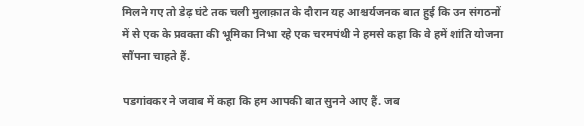मिलने गए तो डेढ़ घंटे तक चली मुलाक़ात के दौरान यह आश्चर्यजनक बात हुई कि उन संगठनों में से एक के प्रवक्ता की भूमिका निभा रहे एक चरमपंथी ने हमसे कहा कि वे हमें शांति योजना सौंपना चाहते हैं.

पडगांवकर ने जवाब में कहा कि हम आपकी बात सुनने आए हैं. जब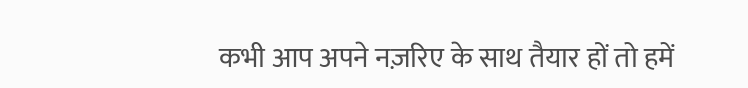कभी आप अपने नज़रिए के साथ तैयार हों तो हमें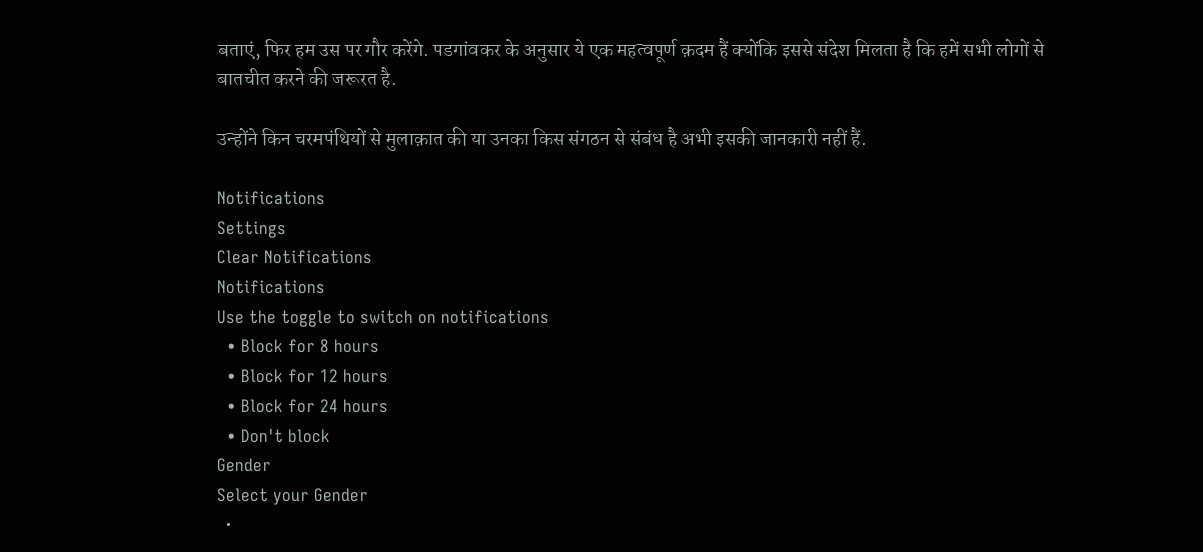बताएं, फिर हम उस पर गौर करेंगे. पडगांवकर के अनुसार ये एक महत्वपूर्ण क़दम हैं क्योंकि इससे संदेश मिलता है कि हमें सभी लोगों से बातचीत करने की जरूरत है.

उन्होंने किन चरमपंथियों से मुलाक़ात की या उनका किस संगठन से संबंध है अभी इसकी जानकारी नहीं हैं.

Notifications
Settings
Clear Notifications
Notifications
Use the toggle to switch on notifications
  • Block for 8 hours
  • Block for 12 hours
  • Block for 24 hours
  • Don't block
Gender
Select your Gender
  •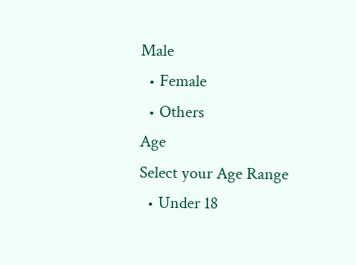Male
  • Female
  • Others
Age
Select your Age Range
  • Under 18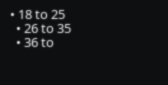• 18 to 25
  • 26 to 35
  • 36 to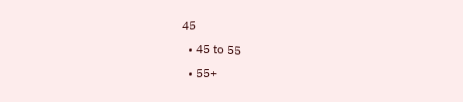45
  • 45 to 55
  • 55+